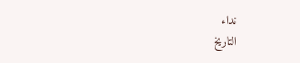نداء
التاريخ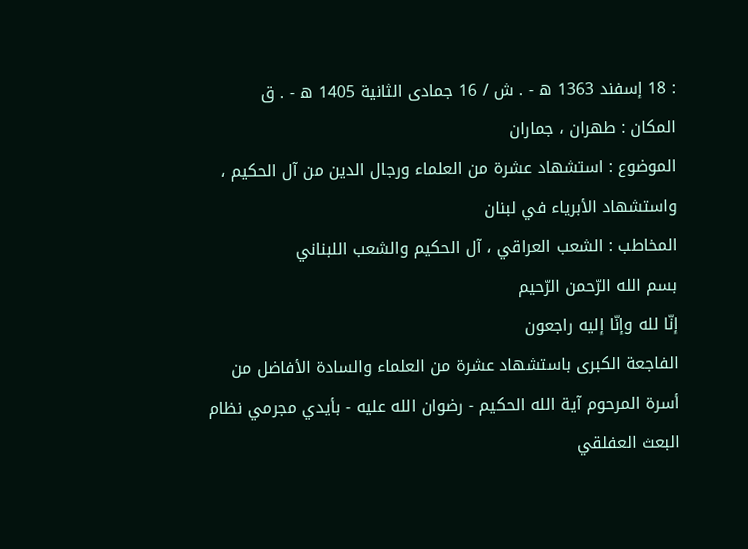: 18 إسفند 1363 ه - . ش / 16 جمادى الثانية 1405 ه - . ق
المكان : طهران ، جماران
الموضوع : استشهاد عشرة من العلماء ورجال الدين من آل الحكيم ، واستشهاد الأبرياء في لبنان
المخاطب : الشعب العراقي ، آل الحكيم والشعب اللبناني
بسم الله الرّحمن الرّحيم
إنّا لله وإنّا إليه راجعون
الفاجعة الكبرى باستشهاد عشرة من العلماء والسادة الأفاضل من أسرة المرحوم آية الله الحكيم - رضوان الله عليه - بأيدي مجرمي نظام البعث العفلقي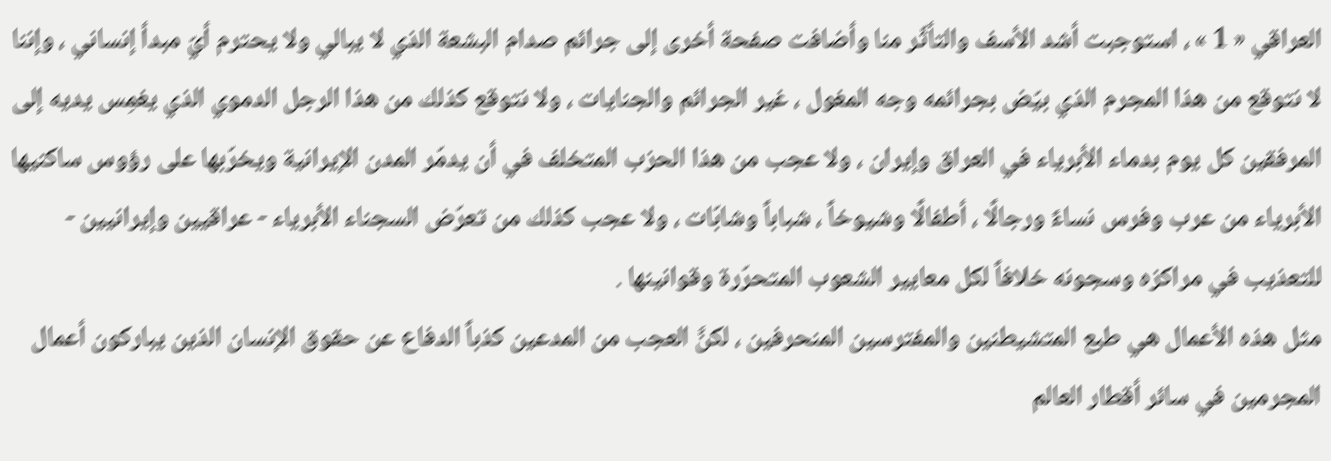العراقي « 1 » ، استوجبت أشد الأسف والتأثّر منا وأضافت صفحة أخرى إلى جرائم صدام البشعة الذي لا يبالي ولا يحترم أيّ مبدأ إنساني ، وإننا لا نتوقع من هذا المجرم الذي بيّض بجرائمه وجه المغول ، غير الجرائم والجنايات ، ولا نتوقع كذلك من هذا الرجل الدموي الذي يغمِس يديه إلى المرفقين كل يوم بدماء الأبرياء في العراق وإيران ، ولا عجب من هذا الحزب المتخلف في أن يدمّر المدن الإيرانية ويخرّبها على رؤوس ساكنيها الأبرياء من عرب وفرس نساءً ورجالًا ، أطفالًا وشيوخاً ، شباباً وشابّات ، ولا عجب كذلك من تعرّض السجناء الأبرياء - عراقيين وإيرانيين - للتعذيب في مراكزه وسجونه خلافاً لكل معايير الشعوب المتحرّرة وقوانينها .
مثل هذه الأعمال هي طبع المتشيطنين والمفترسين المنحرفين ، لكنَّ العجب من المدعين كذباً الدفاع عن حقوق الإنسان الذين يباركون أعمال المجرمين في سائر أقطار العالم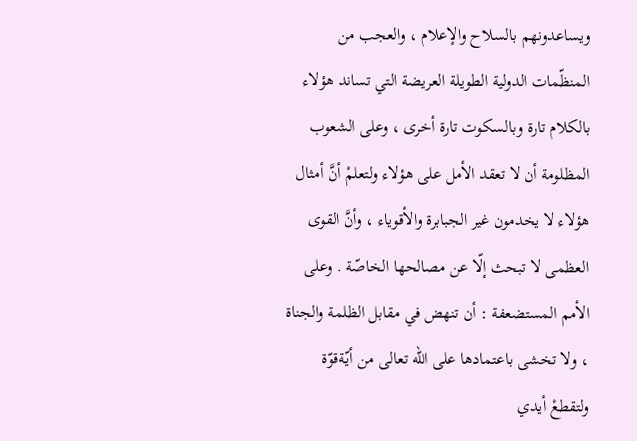ويساعدونهم بالسلاح والإعلام ، والعجب من المنظّمات الدولية الطويلة العريضة التي تساند هؤلاء بالكلام تارة وبالسكوت تارة أخرى ، وعلى الشعوب المظلومة أن لا تعقد الأمل على هؤلاء ولتعلمْ أنَّ أمثال هؤلاء لا يخدمون غير الجبابرة والأقوياء ، وأنَّ القوى العظمى لا تبحث إلّا عن مصالحها الخاصّة . وعلى الأمم المستضعفة : أن تنهض في مقابل الظلمة والجناة ، ولا تخشى باعتمادها على الله تعالى من أيّةقوّة ولتقطعْ أيدي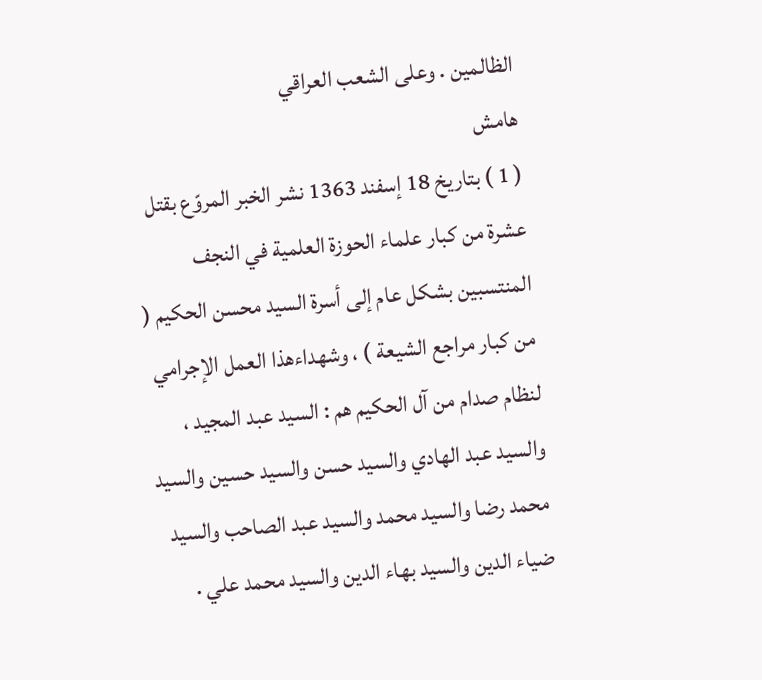الظالمين . وعلى الشعب العراقي
هامش
( 1 ) بتاريخ 18 إسفند 1363 نشر الخبر المروّع بقتل عشرة من كبار علماء الحوزة العلمية في النجف المنتسبين بشكل عام إلى أسرة السيد محسن الحكيم ( من كبار مراجع الشيعة ) ، وشهداءهذا العمل الإجرامي لنظام صدام من آل الحكيم هم : السيد عبد المجيد ، والسيد عبد الهادي والسيد حسن والسيد حسين والسيد محمد رضا والسيد محمد والسيد عبد الصاحب والسيد ضياء الدين والسيد بهاء الدين والسيد محمد علي .